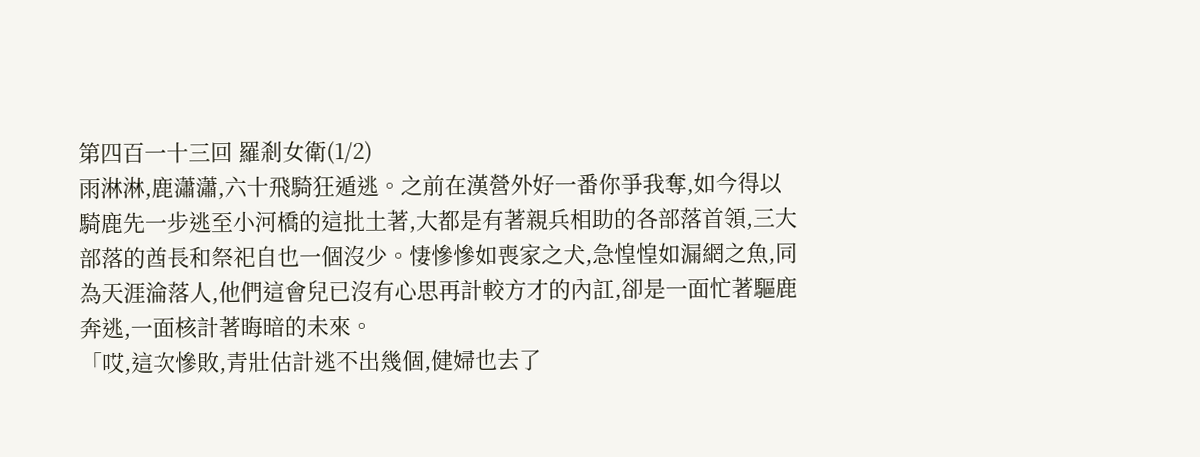第四百一十三回 羅剎女衛(1/2)
雨淋淋,鹿瀟瀟,六十飛騎狂遁逃。之前在漢營外好一番你爭我奪,如今得以騎鹿先一步逃至小河橋的這批土著,大都是有著親兵相助的各部落首領,三大部落的酋長和祭祀自也一個沒少。悽慘慘如喪家之犬,急惶惶如漏網之魚,同為天涯淪落人,他們這會兒已沒有心思再計較方才的內訌,卻是一面忙著驅鹿奔逃,一面核計著晦暗的未來。
「哎,這次慘敗,青壯估計逃不出幾個,健婦也去了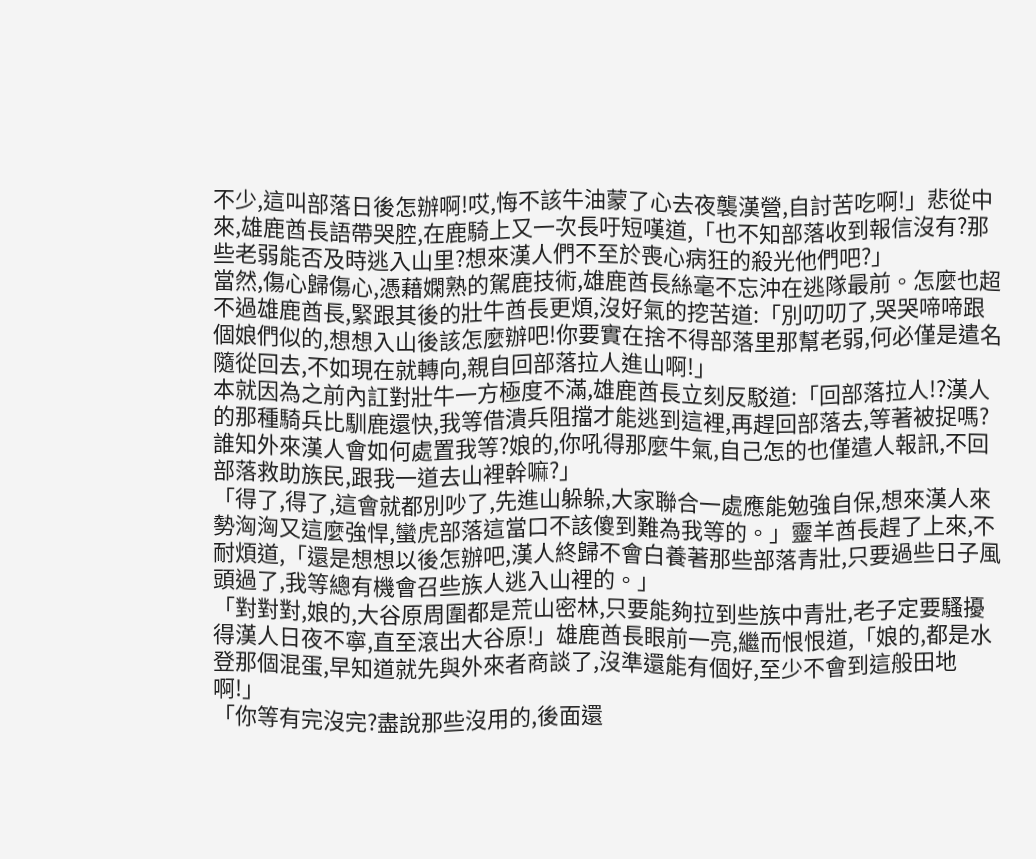不少,這叫部落日後怎辦啊!哎,悔不該牛油蒙了心去夜襲漢營,自討苦吃啊!」悲從中來,雄鹿酋長語帶哭腔,在鹿騎上又一次長吁短嘆道,「也不知部落收到報信沒有?那些老弱能否及時逃入山里?想來漢人們不至於喪心病狂的殺光他們吧?」
當然,傷心歸傷心,憑藉嫻熟的駕鹿技術,雄鹿酋長絲毫不忘沖在逃隊最前。怎麼也超不過雄鹿酋長,緊跟其後的壯牛酋長更煩,沒好氣的挖苦道:「別叨叨了,哭哭啼啼跟個娘們似的,想想入山後該怎麼辦吧!你要實在捨不得部落里那幫老弱,何必僅是遣名隨從回去,不如現在就轉向,親自回部落拉人進山啊!」
本就因為之前內訌對壯牛一方極度不滿,雄鹿酋長立刻反駁道:「回部落拉人!?漢人的那種騎兵比馴鹿還快,我等借潰兵阻擋才能逃到這裡,再趕回部落去,等著被捉嗎?誰知外來漢人會如何處置我等?娘的,你吼得那麼牛氣,自己怎的也僅遣人報訊,不回部落救助族民,跟我一道去山裡幹嘛?」
「得了,得了,這會就都別吵了,先進山躲躲,大家聯合一處應能勉強自保,想來漢人來勢洶洶又這麼強悍,蠻虎部落這當口不該傻到難為我等的。」靈羊酋長趕了上來,不耐煩道,「還是想想以後怎辦吧,漢人終歸不會白養著那些部落青壯,只要過些日子風頭過了,我等總有機會召些族人逃入山裡的。」
「對對對,娘的,大谷原周圍都是荒山密林,只要能夠拉到些族中青壯,老子定要騷擾得漢人日夜不寧,直至滾出大谷原!」雄鹿酋長眼前一亮,繼而恨恨道,「娘的,都是水登那個混蛋,早知道就先與外來者商談了,沒準還能有個好,至少不會到這般田地啊!」
「你等有完沒完?盡說那些沒用的,後面還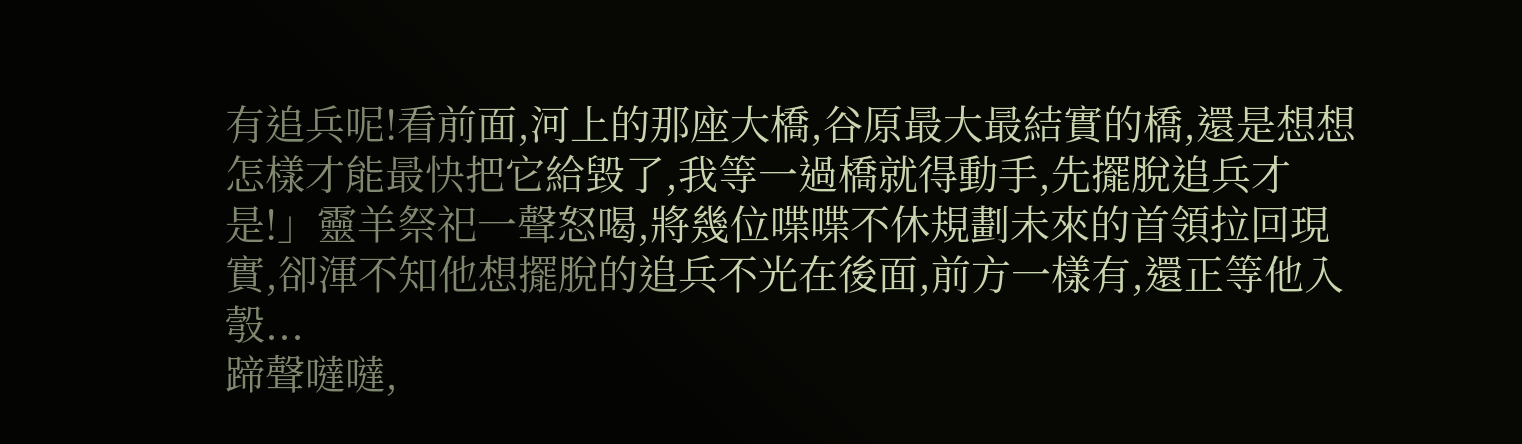有追兵呢!看前面,河上的那座大橋,谷原最大最結實的橋,還是想想怎樣才能最快把它給毀了,我等一過橋就得動手,先擺脫追兵才是!」靈羊祭祀一聲怒喝,將幾位喋喋不休規劃未來的首領拉回現實,卻渾不知他想擺脫的追兵不光在後面,前方一樣有,還正等他入彀...
蹄聲噠噠,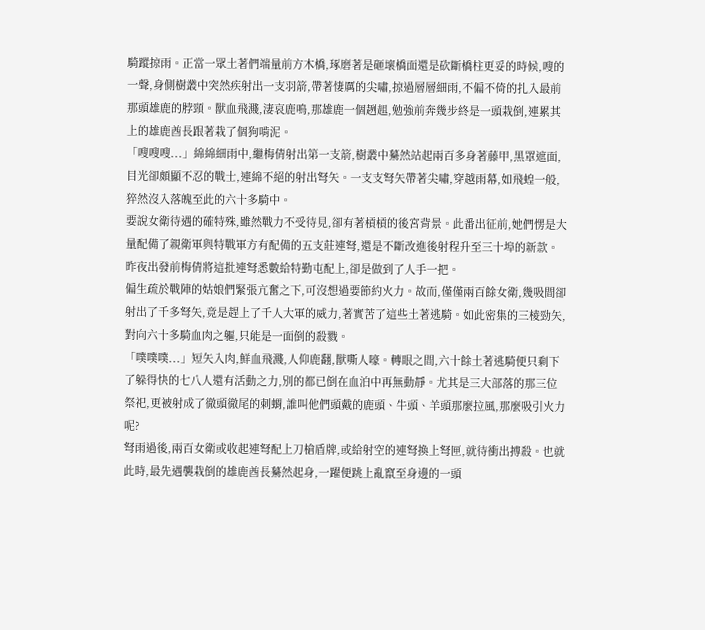騎蹤掠雨。正當一眾土著們端量前方木橋,琢磨著是砸壞橋面還是砍斷橋柱更妥的時候,嗖的一聲,身側樹叢中突然疾射出一支羽箭,帶著悽厲的尖嘯,掠過層層細雨,不偏不倚的扎入最前那頭雄鹿的脖頸。獸血飛濺,淒哀鹿鳴,那雄鹿一個趔趄,勉強前奔幾步終是一頭栽倒,連累其上的雄鹿酋長跟著栽了個狗啃泥。
「嗖嗖嗖...」綿綿細雨中,繼梅倩射出第一支箭,樹叢中驀然站起兩百多身著藤甲,黑罩遮面,目光卻頗顯不忍的戰士,連綿不絕的射出弩矢。一支支弩矢帶著尖嘯,穿越雨幕,如飛蝗一般,猝然沒入落魄至此的六十多騎中。
要說女衛待遇的確特殊,雖然戰力不受待見,卻有著槓槓的後宮背景。此番出征前,她們愣是大量配備了親衛軍與特戰軍方有配備的五支莊連弩,還是不斷改進後射程升至三十埠的新款。昨夜出發前梅倩將這批連弩悉數給特勤屯配上,卻是做到了人手一把。
偏生疏於戰陣的姑娘們緊張亢奮之下,可沒想過要節約火力。故而,僅僅兩百餘女衛,幾吸間卻射出了千多弩矢,竟是趕上了千人大軍的威力,著實苦了這些土著逃騎。如此密集的三棱勁矢,對向六十多騎血肉之軀,只能是一面倒的殺戮。
「噗噗噗...」短矢入肉,鮮血飛濺,人仰鹿翻,獸嘶人嚎。轉眼之間,六十餘土著逃騎便只剩下了躲得快的七八人還有活動之力,別的都已倒在血泊中再無動靜。尤其是三大部落的那三位祭祀,更被射成了徹頭徹尾的刺蝟,誰叫他們頭戴的鹿頭、牛頭、羊頭那麼拉風,那麼吸引火力呢?
弩雨過後,兩百女衛或收起連弩配上刀槍盾牌,或給射空的連弩換上弩匣,就待衝出搏殺。也就此時,最先遇襲栽倒的雄鹿酋長驀然起身,一躍便跳上亂竄至身邊的一頭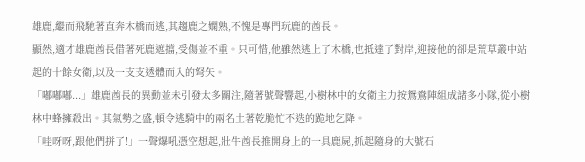雄鹿,繼而飛馳著直奔木橋而逃,其趨鹿之嫻熟,不愧是專門玩鹿的酋長。
顯然,適才雄鹿酋長借著死鹿遮擋,受傷並不重。只可惜,他雖然逃上了木橋,也抵達了對岸,迎接他的卻是荒草叢中站起的十餘女衛,以及一支支透體而入的弩矢。
「嘟嘟嘟...」雄鹿酋長的異動並未引發太多關注,隨著號聲響起,小樹林中的女衛主力按鴛鴦陣組成諸多小隊,從小樹林中蜂擁殺出。其氣勢之盛,頓令逃騎中的兩名土著乾脆忙不迭的跪地乞降。
「哇呀呀,跟他們拼了!」一聲爆吼憑空想起,壯牛酋長推開身上的一具鹿屍,抓起隨身的大號石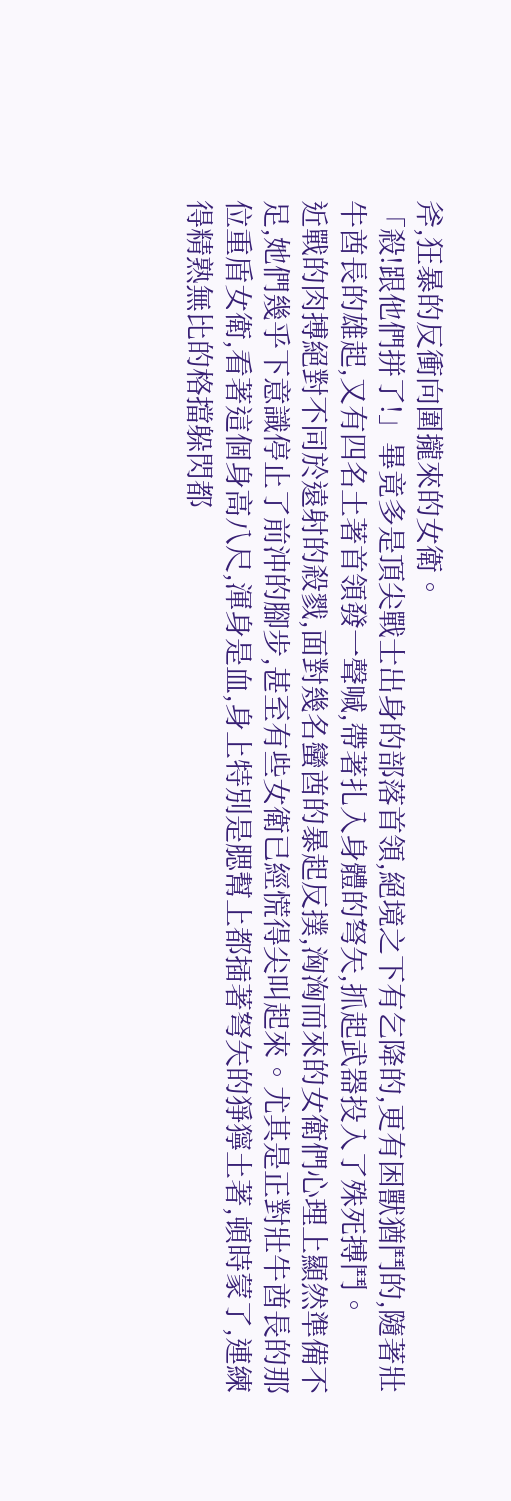斧,狂暴的反衝向圍攏來的女衛。
「殺!跟他們拼了!」畢竟多是頂尖戰士出身的部落首領,絕境之下有乞降的,更有困獸猶鬥的,隨著壯牛酋長的雄起,又有四名土著首領發一聲喊,帶著扎入身體的弩矢,抓起武器投入了殊死搏鬥。
近戰的肉搏絕對不同於遠射的殺戮,面對幾名蠻酋的暴起反撲,洶洶而來的女衛們心理上顯然準備不足,她們幾乎下意識停止了前沖的腳步,甚至有些女衛已經慌得尖叫起來。尤其是正對壯牛酋長的那位重盾女衛,看著這個身高八尺,渾身是血,身上特別是腮幫上都插著弩矢的猙獰土著,頓時蒙了,連練得精熟無比的格擋躲閃都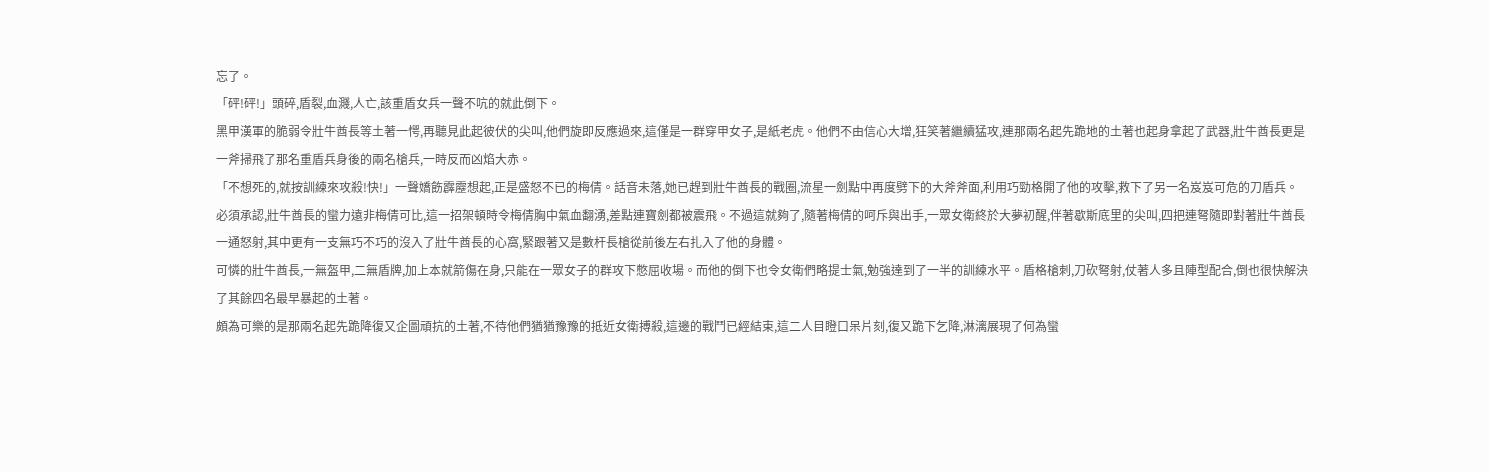忘了。
「砰!砰!」頭碎,盾裂,血濺,人亡,該重盾女兵一聲不吭的就此倒下。
黑甲漢軍的脆弱令壯牛酋長等土著一愕,再聽見此起彼伏的尖叫,他們旋即反應過來,這僅是一群穿甲女子,是紙老虎。他們不由信心大增,狂笑著繼續猛攻,連那兩名起先跪地的土著也起身拿起了武器,壯牛酋長更是一斧掃飛了那名重盾兵身後的兩名槍兵,一時反而凶焰大赤。
「不想死的,就按訓練來攻殺!快!」一聲嬌飭霹靂想起,正是盛怒不已的梅倩。話音未落,她已趕到壯牛酋長的戰圈,流星一劍點中再度劈下的大斧斧面,利用巧勁格開了他的攻擊,救下了另一名岌岌可危的刀盾兵。
必須承認,壯牛酋長的蠻力遠非梅倩可比,這一招架頓時令梅倩胸中氣血翻湧,差點連寶劍都被震飛。不過這就夠了,隨著梅倩的呵斥與出手,一眾女衛終於大夢初醒,伴著歇斯底里的尖叫,四把連弩隨即對著壯牛酋長一通怒射,其中更有一支無巧不巧的沒入了壯牛酋長的心窩,緊跟著又是數杆長槍從前後左右扎入了他的身體。
可憐的壯牛酋長,一無盔甲,二無盾牌,加上本就箭傷在身,只能在一眾女子的群攻下憋屈收場。而他的倒下也令女衛們略提士氣,勉強達到了一半的訓練水平。盾格槍刺,刀砍弩射,仗著人多且陣型配合,倒也很快解決了其餘四名最早暴起的土著。
頗為可樂的是那兩名起先跪降復又企圖頑抗的土著,不待他們猶猶豫豫的抵近女衛搏殺,這邊的戰鬥已經結束,這二人目瞪口呆片刻,復又跪下乞降,淋漓展現了何為蠻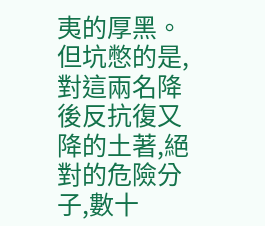夷的厚黑。但坑憋的是,對這兩名降後反抗復又降的土著,絕對的危險分子,數十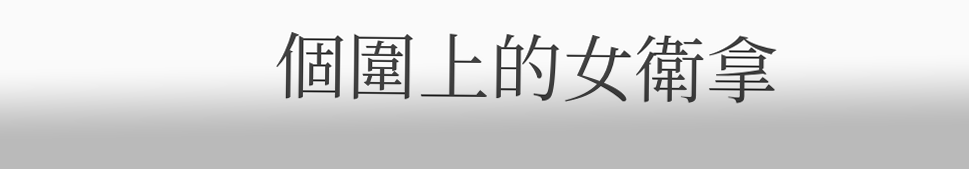個圍上的女衛拿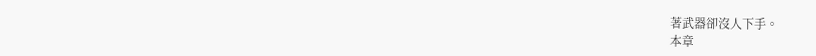著武器卻沒人下手。
本章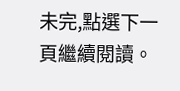未完,點選下一頁繼續閱讀。